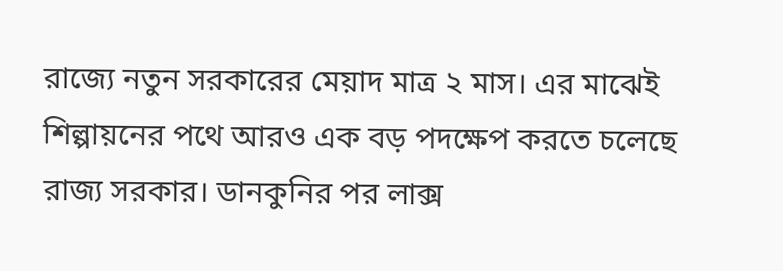রাজ্যে নতুন সরকারের মেয়াদ মাত্র ২ মাস। এর মাঝেই শিল্পায়নের পথে আরও এক বড় পদক্ষেপ করতে চলেছে রাজ্য সরকার। ডানকুনির পর লাক্স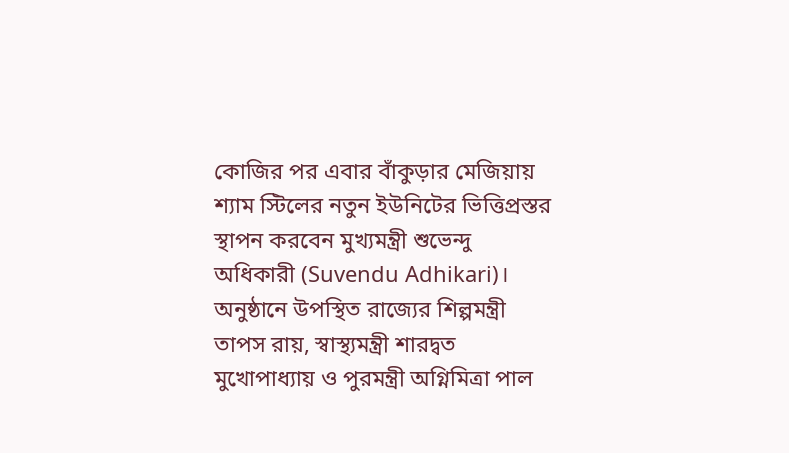কোজির পর এবার বাঁকুড়ার মেজিয়ায় শ্যাম স্টিলের নতুন ইউনিটের ভিত্তিপ্রস্তর স্থাপন করবেন মুখ্যমন্ত্রী শুভেন্দু অধিকারী (Suvendu Adhikari)। অনুষ্ঠানে উপস্থিত রাজ্যের শিল্পমন্ত্রী তাপস রায়, স্বাস্থ্যমন্ত্রী শারদ্বত মুখোপাধ্যায় ও পুরমন্ত্রী অগ্নিমিত্রা পাল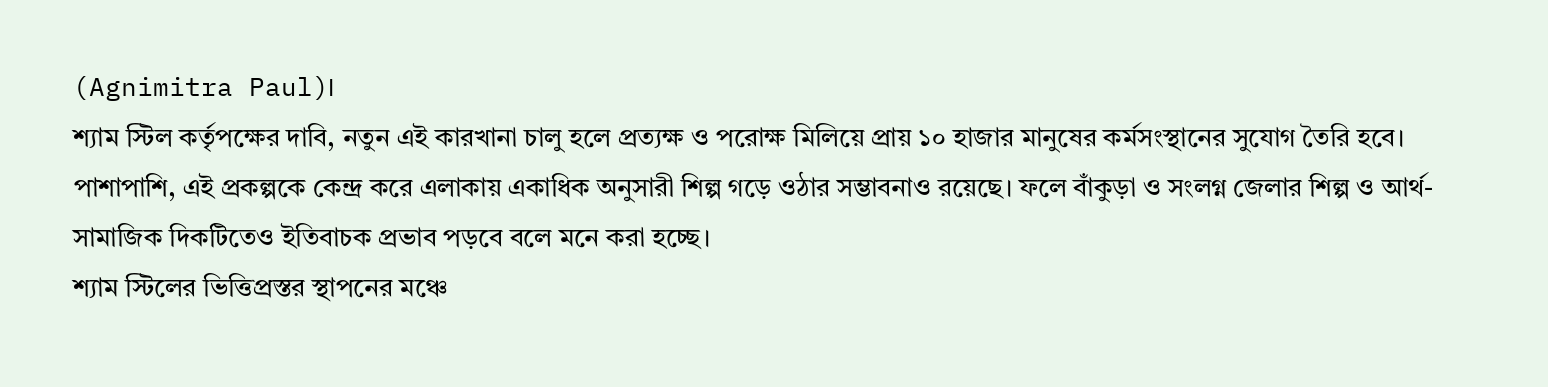(Agnimitra Paul)।
শ্যাম স্টিল কর্তৃপক্ষের দাবি, নতুন এই কারখানা চালু হলে প্রত্যক্ষ ও পরোক্ষ মিলিয়ে প্রায় ১০ হাজার মানুষের কর্মসংস্থানের সুযোগ তৈরি হবে। পাশাপাশি, এই প্রকল্পকে কেন্দ্র করে এলাকায় একাধিক অনুসারী শিল্প গড়ে ওঠার সম্ভাবনাও রয়েছে। ফলে বাঁকুড়া ও সংলগ্ন জেলার শিল্প ও আর্থ-সামাজিক দিকটিতেও ইতিবাচক প্রভাব পড়বে বলে মনে করা হচ্ছে।
শ্যাম স্টিলের ভিত্তিপ্রস্তর স্থাপনের মঞ্চে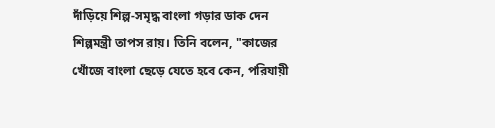দাঁড়িয়ে শিল্প-সমৃদ্ধ বাংলা গড়ার ডাক দেন শিল্পমন্ত্রী তাপস রায়। তিনি বলেন, "কাজের খোঁজে বাংলা ছেড়ে যেতে হবে কেন, পরিযায়ী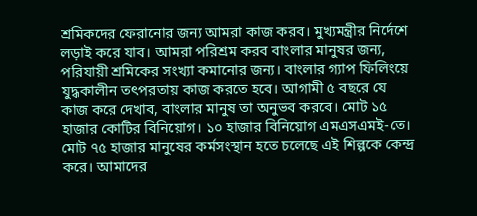শ্রমিকদের ফেরানোর জন্য আমরা কাজ করব। মুখ্যমন্ত্রীর নির্দেশে লড়াই করে যাব। আমরা পরিশ্রম করব বাংলার মানুষর জন্য, পরিযায়ী শ্রমিকের সংখ্যা কমানোর জন্য। বাংলার গ্যাপ ফিলিংয়ে যুদ্ধকালীন তৎপরতায় কাজ করতে হবে। আগামী ৫ বছরে যে কাজ করে দেখাব, বাংলার মানুষ তা অনুভব করবে। মোট ১৫ হাজার কোটির বিনিয়োগ। ১০ হাজার বিনিয়োগ এমএসএমই-তে। মোট ৭৫ হাজার মানুষের কর্মসংস্থান হতে চলেছে এই শিল্পকে কেন্দ্র করে। আমাদের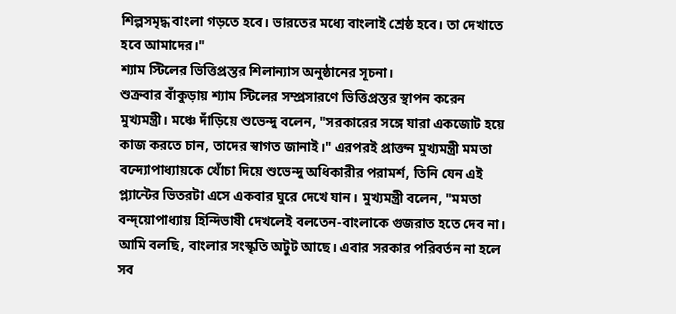শিল্পসমৃদ্ধ বাংলা গড়তে হবে। ভারতের মধ্যে বাংলাই শ্রেষ্ঠ হবে। তা দেখাতে হবে আমাদের।"
শ্যাম স্টিলের ভিত্তিপ্রস্তর শিলান্যাস অনুষ্ঠানের সূচনা।
শুক্রবার বাঁকুড়ায় শ্যাম স্টিলের সম্প্রসারণে ভিত্তিপ্রস্তর স্থাপন করেন মুখ্যমন্ত্রী। মঞ্চে দাঁড়িয়ে শুভেন্দু বলেন, "সরকারের সঙ্গে যারা একজোট হয়ে কাজ করতে চান, তাদের স্বাগত জানাই।" এরপরই প্রাক্তন মুখ্যমন্ত্রী মমতা বন্দ্যোপাধ্যায়কে খোঁচা দিয়ে শুভেন্দু অধিকারীর পরামর্শ, তিনি যেন এই প্ল্যান্টের ভিতরটা এসে একবার ঘুরে দেখে যান। মুখ্যমন্ত্রী বলেন, "মমতা বন্দ্য়োপাধ্যায় হিন্দিভাষী দেখলেই বলতেন-বাংলাকে গুজরাত হতে দেব না। আমি বলছি, বাংলার সংস্কৃতি অটুট আছে। এবার সরকার পরিবর্তন না হলে সব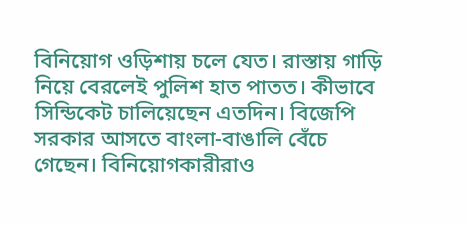বিনিয়োগ ওড়িশায় চলে যেত। রাস্তায় গাড়ি নিয়ে বেরলেই পুলিশ হাত পাতত। কীভাবে সিন্ডিকেট চালিয়েছেন এতদিন। বিজেপি সরকার আসতে বাংলা-বাঙালি বেঁচে গেছেন। বিনিয়োগকারীরাও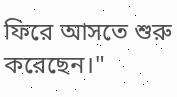ফিরে আসতে শুরু করেছেন।"